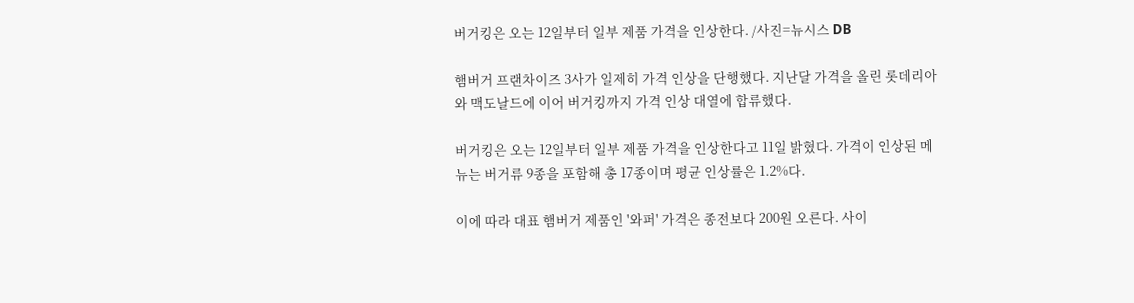버거킹은 오는 12일부터 일부 제품 가격을 인상한다. /사진=뉴시스 DB

햄버거 프랜차이즈 3사가 일제히 가격 인상을 단행했다. 지난달 가격을 올린 롯데리아와 맥도날드에 이어 버거킹까지 가격 인상 대열에 합류했다.

버거킹은 오는 12일부터 일부 제품 가격을 인상한다고 11일 밝혔다. 가격이 인상된 메뉴는 버거류 9종을 포함해 총 17종이며 평균 인상률은 1.2%다.

이에 따라 대표 햄버거 제품인 '와퍼' 가격은 종전보다 200원 오른다. 사이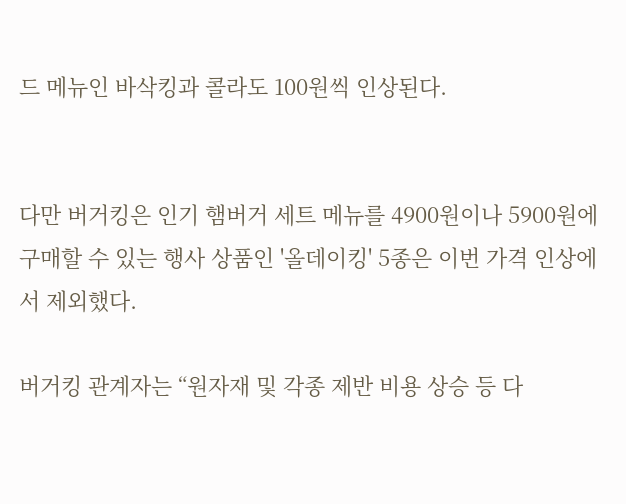드 메뉴인 바삭킹과 콜라도 100원씩 인상된다.


다만 버거킹은 인기 햄버거 세트 메뉴를 4900원이나 5900원에 구매할 수 있는 행사 상품인 '올데이킹' 5종은 이번 가격 인상에서 제외했다.

버거킹 관계자는 “원자재 및 각종 제반 비용 상승 등 다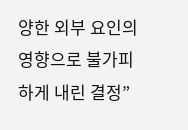양한 외부 요인의 영향으로 불가피하게 내린 결정”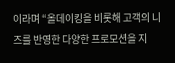이라며 “올데이킹을 비롯해 고객의 니즈를 반영한 다양한 프로모션을 지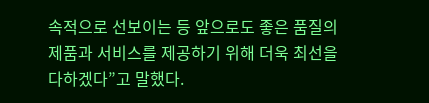속적으로 선보이는 등 앞으로도 좋은 품질의 제품과 서비스를 제공하기 위해 더욱 최선을 다하겠다”고 말했다.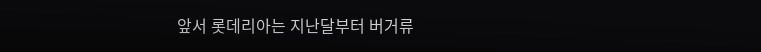앞서 롯데리아는 지난달부터 버거류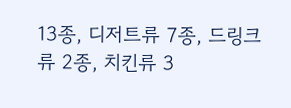13종, 디저트류 7종, 드링크류 2종, 치킨류 3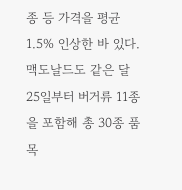종 등 가격을 평균 1.5% 인상한 바 있다. 맥도날드도 같은 달 25일부터 버거류 11종을 포함해 총 30종 품목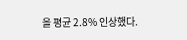을 평균 2.8% 인상했다.